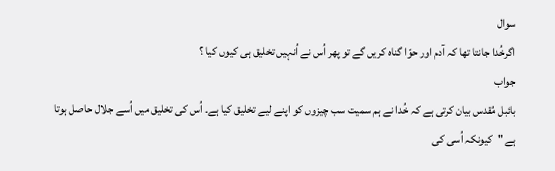سوال
اگرخُدا جانتا تھا کہ آدم اور حوّا گناہ کریں گے تو پھر اُس نے اُنہیں تخلیق ہی کیوں کیا ؟
جواب
بائبل مُقدس بیان کرتی ہے کہ خُدا نے ہم سمیت سب چیزوں کو اپنے لیے تخلیق کیا ہے۔ اُس کی تخلیق میں اُسے جلال حاصل ہوتا ہے "کیونکہ اُسی کی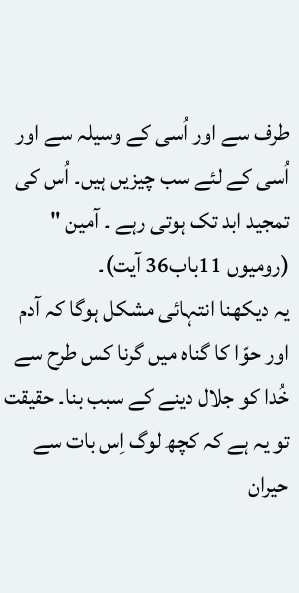طرف سے اور اُسی کے وسیلہ سے اور اُسی کے لئے سب چیزیں ہیں۔ اُس کی تمجید ابد تک ہوتی رہے ۔ آمین " (رومیوں 11باب36 آیت)۔
یہ دیکھنا انتہائی مشکل ہوگا کہ آدم اور حوّا کا گناہ میں گرنا کس طرح سے خُدا کو جلال دینے کے سبب بنا۔ حقیقت تو یہ ہے کہ کچھ لوگ اِس بات سے حیران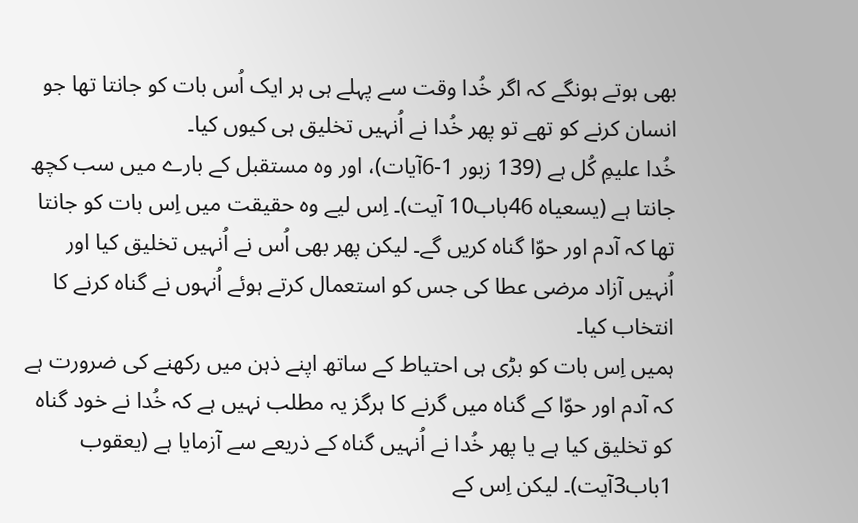بھی ہوتے ہونگے کہ اگر خُدا وقت سے پہلے ہی ہر ایک اُس بات کو جانتا تھا جو انسان کرنے کو تھے تو پھر خُدا نے اُنہیں تخلیق ہی کیوں کیا۔
خُدا علیمِ کُل ہے (139 زبور 1-6آیات)، اور وہ مستقبل کے بارے میں سب کچھ جانتا ہے (یسعیاہ 46باب10 آیت)۔ اِس لیے وہ حقیقت میں اِس بات کو جانتا تھا کہ آدم اور حوّا گناہ کریں گے۔ لیکن پھر بھی اُس نے اُنہیں تخلیق کیا اور اُنہیں آزاد مرضی عطا کی جس کو استعمال کرتے ہوئے اُنہوں نے گناہ کرنے کا انتخاب کیا۔
ہمیں اِس بات کو بڑی ہی احتیاط کے ساتھ اپنے ذہن میں رکھنے کی ضرورت ہے کہ آدم اور حوّا کے گناہ میں گرنے کا ہرگز یہ مطلب نہیں ہے کہ خُدا نے خود گناہ کو تخلیق کیا ہے یا پھر خُدا نے اُنہیں گناہ کے ذریعے سے آزمایا ہے (یعقوب 1باب3آیت)۔ لیکن اِس کے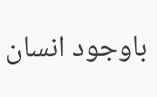باوجود انسان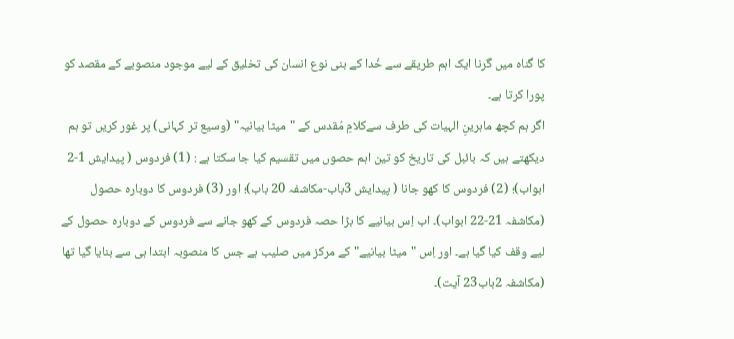کا گناہ میں گرنا ایک اہم طریقے سے خُدا کے بنی نوع انسان کی تخلیق کے لیے موجود منصوبے کے مقصد کو پورا کرتا ہے۔
اگر ہم کچھ ماہرینِ الہیات کی طرف سےکلامِ مُقدس کے "میٹا بیانیہ" (وسیع تر کہانی) پر غور کریں تو ہم دیکھتے ہیں کہ بائبل کی تاریخ کو تین اہم حصوں میں تقسیم کیا جا سکتا ہے : (1) فردوس ( پیدایش 1-2 ابواب)؛ (2) فردوس کا کھو جانا ( پیدایش 3باب-مکاشفہ 20 باب)؛ اور (3) فردوس کا دوبارہ حصول (مکاشفہ 21-22 ابواب)۔ اب اِس بیانیے کا بڑا حصہ فردوس کے کھو جانے سے فردوس کے دوبارہ حصول کے لیے وقف کیا گیا ہے۔ اور اِس "میٹا بیانیے" کے مرکز میں صلیب ہے جس کا منصوبہ ابتدا ہی سے بنایا گیا تھا (مکاشفہ 2باب23 آیت)۔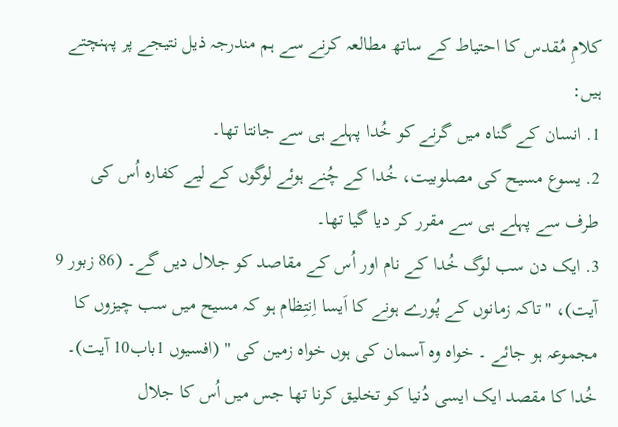کلامِ مُقدس کا احتیاط کے ساتھ مطالعہ کرنے سے ہم مندرجہ ذیل نتیجے پر پہنچتے ہیں:
1. انسان کے گناہ میں گرنے کو خُدا پہلے ہی سے جانتا تھا۔
2. یسوع مسیح کی مصلوبیت، خُدا کے چُنے ہوئے لوگوں کے لیے کفارہ اُس کی طرف سے پہلے ہی سے مقرر کر دیا گیا تھا۔
3. ایک دن سب لوگ خُدا کے نام اور اُس کے مقاصد کو جلال دیں گے۔ (86 زبور 9 آیت)، "تاکہ زمانوں کے پُورے ہونے کا اَیسا اِنتِظام ہو کہ مسیح میں سب چیزوں کا مجموعہ ہو جائے ۔ خواہ وہ آسمان کی ہوں خواہ زمین کی " (افسیوں 1باب10 آیت)۔
خُدا کا مقصد ایک ایسی دُنیا کو تخلیق کرنا تھا جس میں اُس کا جلال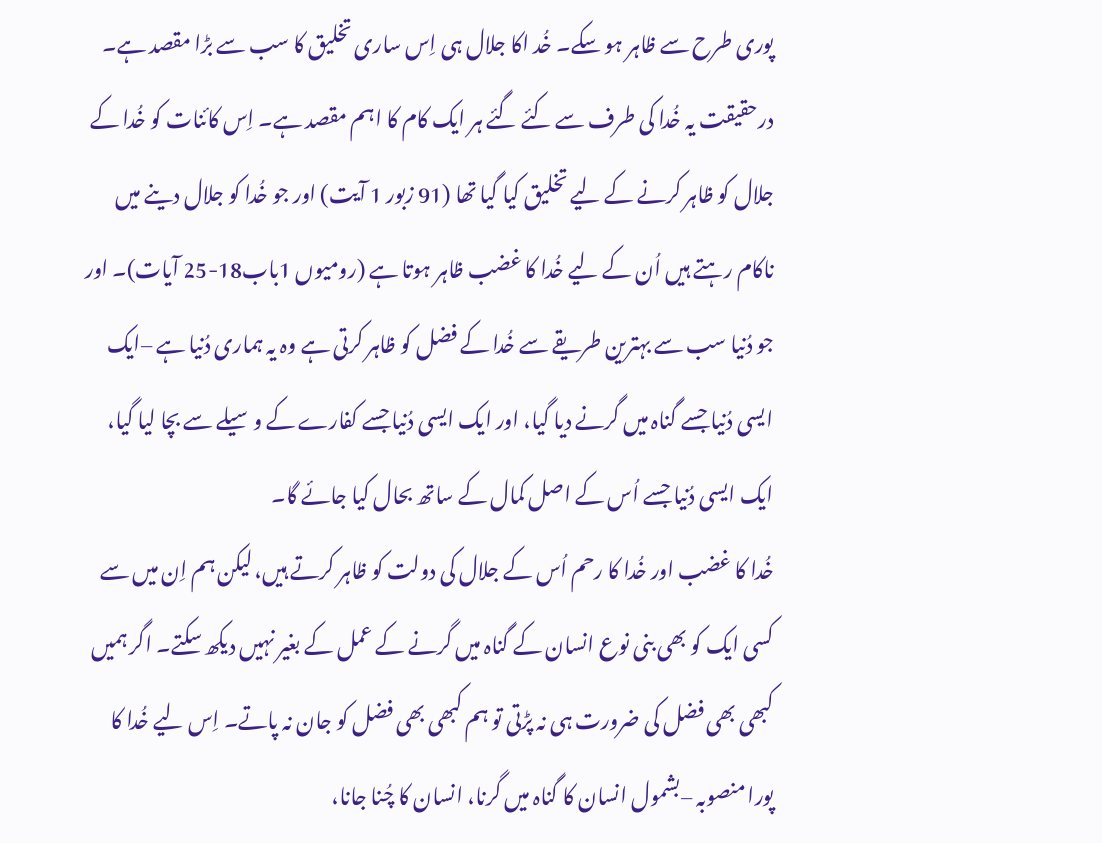پوری طرح سے ظاہر ہو سکے۔ خُد اکا جلال ہی اِس ساری تخلیق کا سب سے بڑا مقصد ہے۔ درحقیقت یہ خُدا کی طرف سے کئے گئے ہر ایک کام کا اہم مقصد ہے۔ اِس کائنات کو خُدا کے جلال کو ظاہر کرنے کے لیے تخلیق کیا گیا تھا (91 زبور 1 آیت) اور جو خُدا کو جلال دینے میں ناکام رہتے ہیں اُن کے لیے خُدا کا غضب ظاہر ہوتا ہے (رومیوں 1باب18-25 آیات)۔ اور جو دُنیا سب سے بہترین طریقے سے خُدا کے فضل کو ظاہر کرتی ہے وہ یہ ہماری دُنیا ہے –ایک ایسی دُنیا جسے گناہ میں گرنے دیا گیا، اور ایک ایسی دُنیا جسے کفارے کے وسیلے سے بچا لیا گیا، ایک ایسی دُنیا جسے اُس کے اصل کمال کے ساتھ بحال کیا جائے گا۔
خُدا کا غضب اور خُدا کا رحم اُس کے جلال کی دولت کو ظاہر کرتے ہیں، لیکن ہم اِن میں سے کسی ایک کو بھی بنی نوع انسان کے گناہ میں گرنے کے عمل کے بغیر نہیں دیکھ سکتے۔ اگر ہمیں کبھی بھی فضل کی ضرورت ہی نہ پڑتی تو ہم کبھی بھی فضل کو جان نہ پاتے۔ اِس لیے خُدا کا پورا منصوبہ –بشمول انسان کا گناہ میں گرنا، انسان کا چُنا جانا،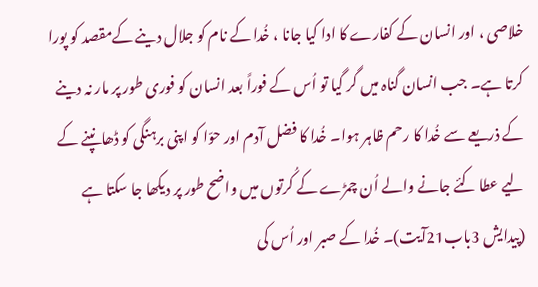خلاصی ، اور انسان کے کفارے کا ادا کیا جانا ، خُدا کے نام کو جلال دینے کےمقصد کو پورا کرتا ہے۔ جب انسان گناہ میں گر گیا تو اُس کے فوراً بعد انسان کو فوری طور پر مار نہ دینے کے ذریعے سے خُدا کا رحم ظاہر ہوا۔ خُدا کا فضل آدم اور حوّا کو اپنی برہنگی کو ڈھانپنے کے لیے عطا کئے جانے والے اُن چمڑے کے کُرتوں میں واضح طور پر دیکھا جا سکتا ہے (پیدایش 3باب21آیت)۔ خُدا کے صبر اور اُس کی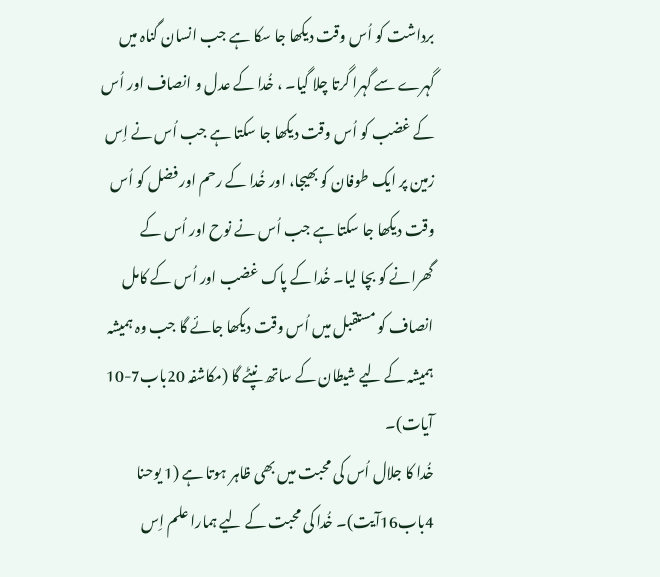برداشت کو اُس وقت دیکھا جا سکا ہے جب انسان گناہ میں گہرے سے گہرا گرتا چلا گیا۔ ، خُدا کے عدل و انصاف اور اُس کے غضب کو اُس وقت دیکھا جا سکتا ہے جب اُس نے اِس زمین پر ایک طوفان کو بھیجا، اور خُدا کے رحم اور فضل کو اُس وقت دیکھا جا سکتا ہے جب اُس نے نوح اور اُس کے گھرانے کو بچا لیا۔ خُدا کے پاک غضب اور اُس کے کامل انصاف کو مستقبل میں اُس وقت دیکھا جائے گا جب وہ ہمیشہ ہمیشہ کے لیے شیطان کے ساتھ نپٹے گا (مکاشفہ 20باب7-10 آیات)۔
خُدا کا جلال اُس کی محبت میں بھی ظاہر ہوتا ہے (1 یوحنا 4باب16آیت)۔ خُدا کی محبت کے لیے ہمارا علم اِس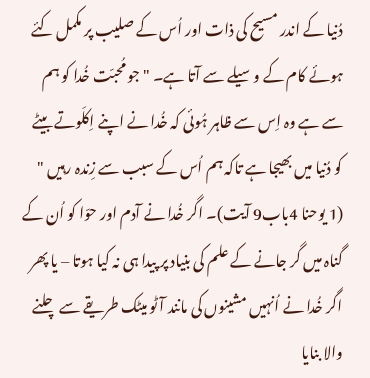دُنیا کے اندر مسیح کی ذات اور اُس کے صلیب پر مکمل کئے ہوئے کام کے وسیلے سے آتا ہے۔ "جو مُحبّت خُدا کو ہم سے ہے وہ اِس سے ظاہر ہُوئی کہ خُدا نے اپنے اِکلَوتے بیٹے کو دُنیا میں بھیجا ہے تاکہ ہم اُس کے سبب سے زِندہ رہیں " (1 یوحنا 4باب9 آیت)۔ اگر خُدا نے آدم اور حوّا کو اُن کے گناہ میں گر جانے کے علم کی بنیاد پر پیدا ہی نہ کیا ہوتا – یا پھر اگر خُدا نے اُنہیں مشینوں کی مانند آٹو میٹک طریقے سے چلنے والا بنایا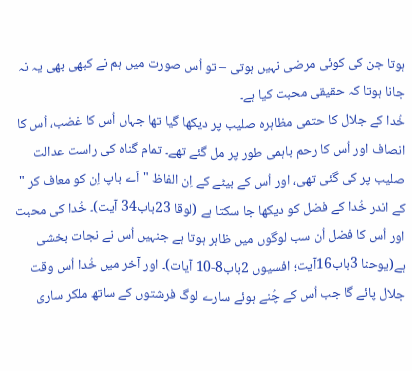ہوتا جن کی کوئی مرضی نہیں ہوتی – تو اُس صورت میں ہم نے کبھی بھی یہ نہ جانا ہوتا کہ حقیقی محبت کیا ہے۔
خُدا کے جلال کا حتمی مظاہرہ صلیب پر دیکھا گیا تھا جہاں اُس کا غضب، اُس کا انصاف اور اُس کا رحم باہمی طور پر مل گئے تھے۔ تمام گناہ کی راست عدالت صلیب پر کی گئی تھی، اور اُس کے بیٹے کے اِن الفاظ "اَے باپ اِن کو معاف کر " کے اندر خُدا کے فضل کو دیکھا جا سکتا ہے (لوقا 23باب34 آیت)۔ خُدا کی محبت اور اُس کا فضل اُن سب لوگوں میں ظاہر ہوتا ہے جنہیں اُس نے نجات بخشی ہے(یوحنا 3باب16آیت؛ افسیوں 2باب8-10 آیات)۔ اور آخر میں خُدا اُس وقت جلال پائے گا جب اُس کے چُنے ہوئے سارے لوگ فرشتوں کے ساتھ ملکر ساری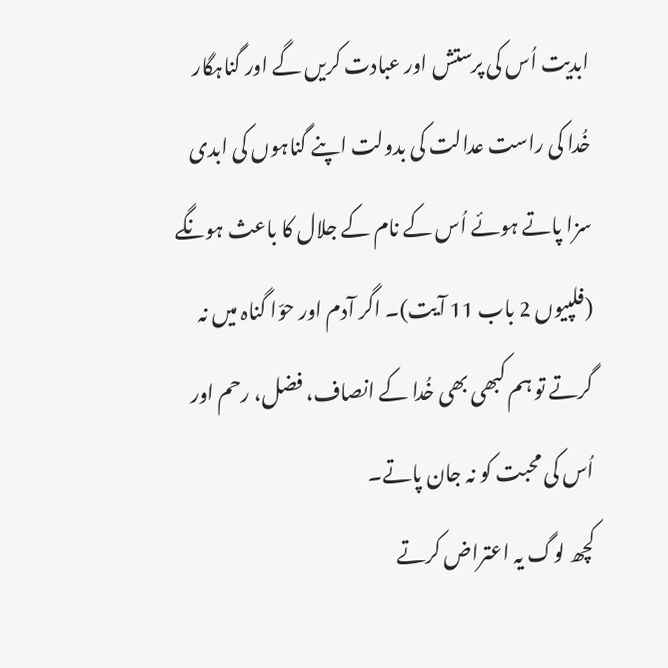ابدیت اُس کی پرستش اور عبادت کریں گے اور گناہگار خُدا کی راست عدالت کی بدولت اپنے گناہوں کی ابدی سزا پاتے ہوئے اُس کے نام کے جلال کا باعث ہونگے (فلپیوں 2 باب 11 آیت)۔ اگر آدم اور حوّا گناہ میں نہ گرتے تو ہم کبھی بھی خُدا کے انصاف، فضل، رحم اور اُس کی محبت کو نہ جان پاتے۔
کچھ لوگ یہ اعتراض کرتے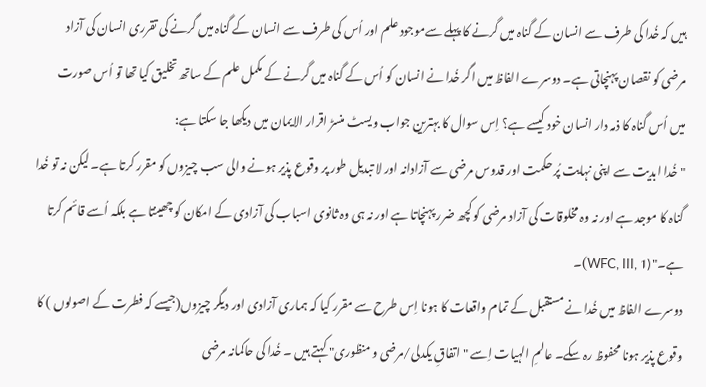ہیں کہ خُدا کی طرف سے انسان کے گناہ میں گرنے کا پہلے سےموجود علم اور اُس کی طرف سے انسان کے گناہ میں گرنے کی تقرری انسان کی آزاد مرضی کو نقصان پہنچاتی ہے۔ دوسرے الفاظ میں اگر خُدا نے انسان کو اُس کے گناہ میں گرنے کے مکمل علم کے ساتھ تخلیق کیا تھا تو اُس صورت میں اُس گناہ کا ذمہ دار انسان خود کیسے ہے؟ اِس سوال کا بہترین جواب ویسٹ منسڑ اقرار الایمان میں دیکھا جا سکتا ہے:
"خُدا ابدیت سے اپنی نہایت پُر حکمت اور قدوس مرضی سے آزادانہ اور لا تبدیل طور پر وقوع پذیر ہونے والی سب چیزوں کو مقرر کرتا ہے۔ لیکن نہ تو خُدا گناہ کا موجد ہے اور نہ وہ مخلوقات کی آزاد مرضی کو کچھ ضرر پہنچاتا ہے اور نہ ہی وہ ثانوی اسباب کی آزادی کے امکان کو چھینتا ہے بلکہ اُسے قائم کرتا ہے۔" (WFC, III, 1)۔
دوسرے الفاظ میں خُدا نے مستقبل کے تمام واقعات کا ہونا اِس طرح سے مقرر کیا کہ ہماری آزادی اور دیگر چیزوں(جیسے کہ فطرت کے اصولوں ) کا وقوع پذیر ہونا محفوظ رہ سکے۔ عالمِ الہیات اِسے "اتفاقِ یکدلی/مرضی و منظوری" کہتے ہیں ۔ خُدا کی حاکمانہ مرضی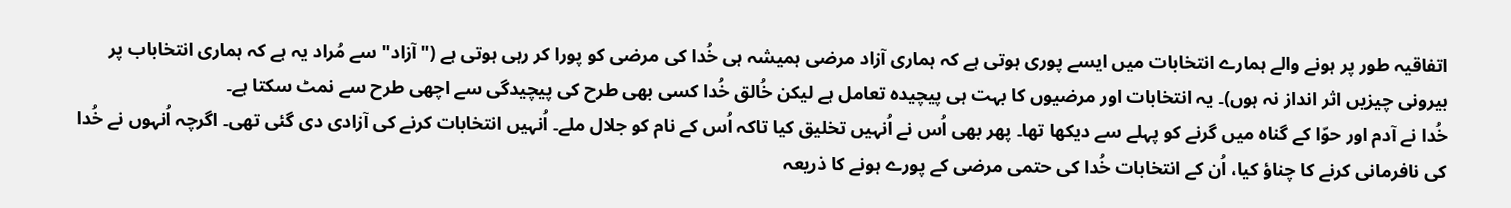اتفاقیہ طور پر ہونے والے ہمارے انتخابات میں ایسے پوری ہوتی ہے کہ ہماری آزاد مرضی ہمیشہ ہی خُدا کی مرضی کو پورا کر رہی ہوتی ہے ("آزاد" سے مُراد یہ ہے کہ ہماری انتخاباب پر بیرونی چیزیں اثر انداز نہ ہوں)۔ یہ انتخابات اور مرضیوں کا بہت ہی پیچیدہ تعامل ہے لیکن خُالق خُدا کسی بھی طرح کی پیچیدگی سے اچھی طرح سے نمٹ سکتا ہے۔
خُدا نے آدم اور حوّا کے گناہ میں گرنے کو پہلے سے دیکھا تھا۔ پھر بھی اُس نے اُنہیں تخلیق کیا تاکہ اُس کے نام کو جلال ملے۔ اُنہیں انتخابات کرنے کی آزادی دی گئی تھی۔ اگرچہ اُنہوں نے خُدا کی نافرمانی کرنے کا چناؤ کیا، اُن کے انتخابات خُدا کی حتمی مرضی کے پورے ہونے کا ذریعہ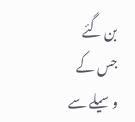بن گئے جس کے وسیلے سے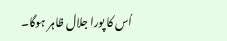اُس کا پورا جلال ظاہر ہوگا۔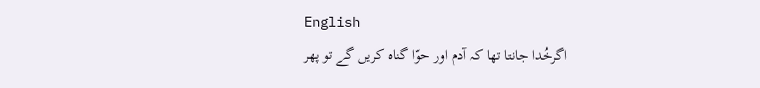English
اگرخُدا جانتا تھا کہ آدم اور حوّا گناہ کریں گے تو پھر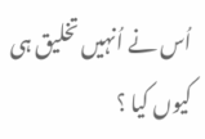اُس نے اُنہیں تخلیق ہی کیوں کیا ؟